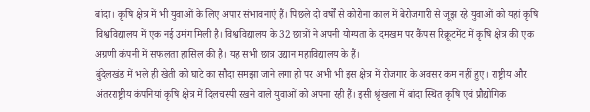बांदा। कृषि क्षेत्र में भी युवाओं के लिए अपार संभावनाएं हैं। पिछले दो वर्षों से कोरोना काल में बेरोजगारी से जूझ रहे युवाओं को यहां कृषि विश्वविद्यालय में एक नई उमंग मिली है। विश्वविद्यालय के 32 छात्रों ने अपनी योग्यता के दमखम पर कैंपस रिक्रूटमेंट में कृषि क्षेत्र की एक अग्रणी कंपनी में सफलता हासिल की है। यह सभी छात्र उद्यान महाविद्यालय के हैं।
बुंदेलखंड में भले ही खेती को घाटे का सौदा समझा जाने लगा हो पर अभी भी इस क्षेत्र में रोजगार के अवसर कम नहीं हुए। राष्ट्रीय और अंतरराष्ट्रीय कंपनियां कृषि क्षेत्र में दिलचस्पी रखने वाले युवाओं को अपना रही हैं। इसी श्रृंखला में बांदा स्थित कृषि एवं प्रौद्योगिक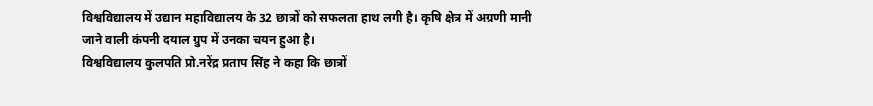विश्वविद्यालय में उद्यान महाविद्यालय के 32 छात्रों को सफलता हाथ लगी है। कृषि क्षेत्र में अग्रणी मानी जाने वाली कंपनी दयाल ग्रुप में उनका चयन हुआ है।
विश्वविद्यालय कुलपति प्रो.नरेंद्र प्रताप सिंह ने कहा कि छात्रों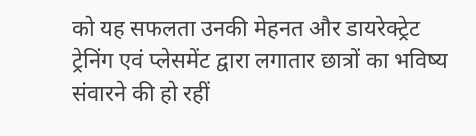को यह सफलता उनकी मेहनत और डायरेक्ट्रेट ट्रेनिंग एवं प्लेसमेंट द्वारा लगातार छात्रों का भविष्य संवारने की हो रहीं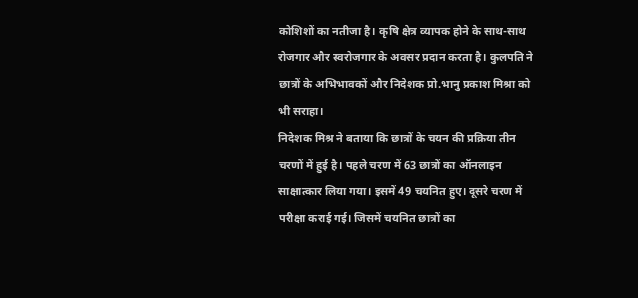कोशिशों का नतीजा है। कृषि क्षेत्र व्यापक होने के साथ-साथ रोजगार और स्वरोजगार के अवसर प्रदान करता है। कुलपति ने छात्रों के अभिभावकों और निदेशक प्रो.भानु प्रकाश मिश्रा को भी सराहा।
निदेशक मिश्र ने बताया कि छात्रों के चयन की प्रक्रिया तीन चरणों में हुई है। पहले चरण में 63 छात्रों का ऑनलाइन साक्षात्कार लिया गया। इसमें 49 चयनित हुए। दूसरे चरण में परीक्षा कराई गई। जिसमें चयनित छात्रों का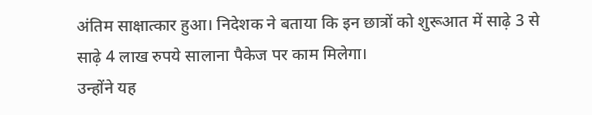अंतिम साक्षात्कार हुआ। निदेशक ने बताया कि इन छात्रों को शुरूआत में साढ़े 3 से साढ़े 4 लाख रुपये सालाना पैकेज पर काम मिलेगा।
उन्होंने यह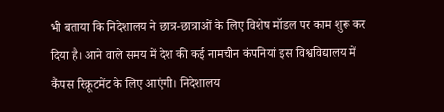भी बताया कि निदेशालय ने छात्र-छात्राओं के लिए विशेष मॉडल पर काम शुरू कर दिया है। आने वाले समय में देश की कई नामचीन कंपनियां इस विश्वविद्यालय में कैंपस रिक्रूटमेंट के लिए आएंगी। निदेशालय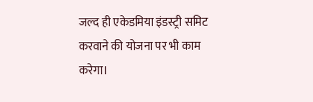जल्द ही एकेडमिया इंडस्ट्री समिट करवाने की योजना पर भी काम करेगा।